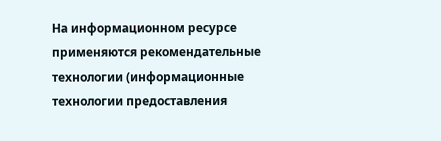На информационном ресурсе применяются рекомендательные технологии (информационные технологии предоставления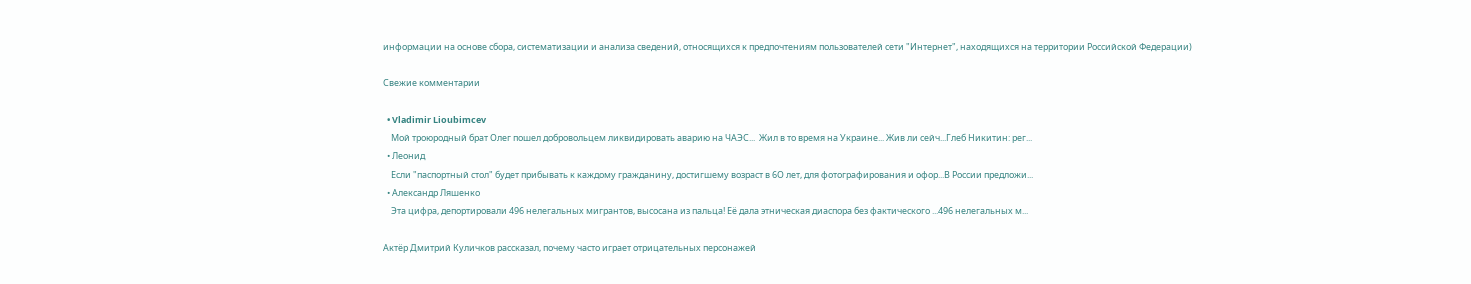информации на основе сбора, систематизации и анализа сведений, относящихся к предпочтениям пользователей сети "Интернет", находящихся на территории Российской Федерации)

Свежие комментарии

  • Vladimir Lioubimcev
    Мой троюродный брат Олег пошел добровольцем ликвидировать аварию на ЧАЭС...  Жил в то время на Украине... Жив ли сейч...Глеб Никитин: рег...
  • Леонид
    Если "паспортный стол" будет прибывать к каждому гражданину, достигшему возраст в 6О лет, для фотографирования и офор...В России предложи...
  • Александр Ляшенко
    Эта цифра, депортировали 496 нелегальных мигрантов, высосана из пальца! Её дала этническая диаспора без фактического ...496 нелегальных м...

Актёр Дмитрий Куличков рассказал, почему часто играет отрицательных персонажей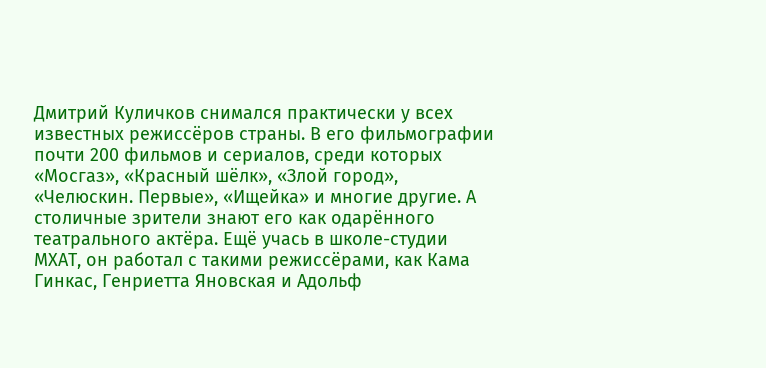Дмитрий Куличков снимался практически у всех известных режиссёров страны. В его фильмографии почти 200 фильмов и сериалов, среди которых «Мосгаз», «Красный шёлк», «Злой город», «Челюскин. Первые», «Ищейка» и многие другие. А столичные зрители знают его как одарённого театрального актёра. Ещё учась в школе-студии МХАТ, он работал с такими режиссёрами, как Кама Гинкас, Генриетта Яновская и Адольф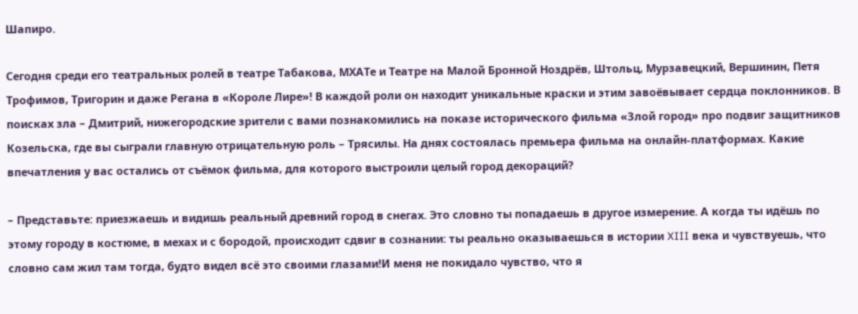Шапиро.

Сегодня среди его театральных ролей в театре Табакова, МХАТе и Театре на Малой Бронной Ноздрёв, Штольц, Мурзавецкий, Вершинин, Петя Трофимов, Тригорин и даже Регана в «Короле Лире»! В каждой роли он находит уникальные краски и этим завоёвывает сердца поклонников. В поисках зла – Дмитрий, нижегородские зрители с вами познакомились на показе исторического фильма «Злой город» про подвиг защитников Козельска, где вы сыграли главную отрицательную роль – Трясилы. На днях состоялась премьера фильма на онлайн-платформах. Какие впечатления у вас остались от съёмок фильма, для которого выстроили целый город декораций?

– Представьте: приезжаешь и видишь реальный древний город в снегах. Это словно ты попадаешь в другое измерение. А когда ты идёшь по этому городу в костюме, в мехах и с бородой, происходит сдвиг в сознании: ты реально оказываешься в истории XIII века и чувствуешь, что словно сам жил там тогда, будто видел всё это своими глазами!И меня не покидало чувство, что я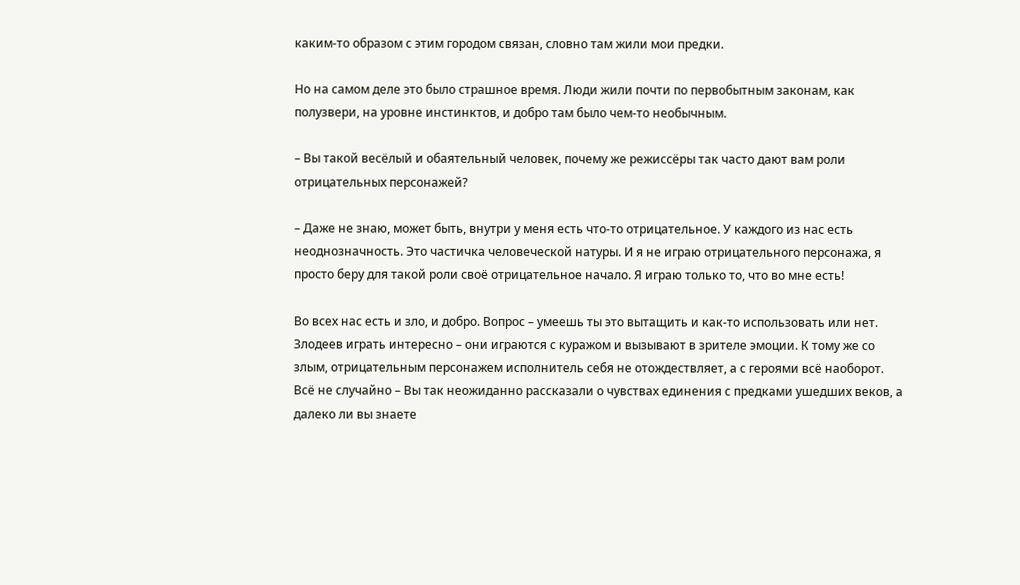каким-то образом с этим городом связан, словно там жили мои предки.

Но на самом деле это было страшное время. Люди жили почти по первобытным законам, как полузвери, на уровне инстинктов, и добро там было чем-то необычным.

– Вы такой весёлый и обаятельный человек, почему же режиссёры так часто дают вам роли отрицательных персонажей?

– Даже не знаю, может быть, внутри у меня есть что-то отрицательное. У каждого из нас есть неоднозначность. Это частичка человеческой натуры. И я не играю отрицательного персонажа, я просто беру для такой роли своё отрицательное начало. Я играю только то, что во мне есть!

Во всех нас есть и зло, и добро. Вопрос – умеешь ты это вытащить и как-то использовать или нет. Злодеев играть интересно – они играются с куражом и вызывают в зрителе эмоции. К тому же со злым, отрицательным персонажем исполнитель себя не отождествляет, а с героями всё наоборот. Всё не случайно – Вы так неожиданно рассказали о чувствах единения с предками ушедших веков, а далеко ли вы знаете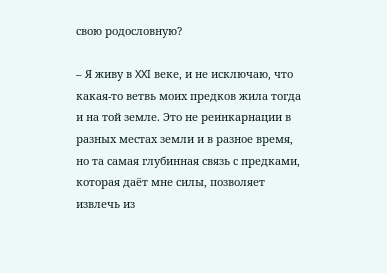свою родословную?

– Я живу в XXI веке, и не исключаю, что какая-то ветвь моих предков жила тогда и на той земле. Это не реинкарнации в разных местах земли и в разное время, но та самая глубинная связь с предками, которая даёт мне силы, позволяет извлечь из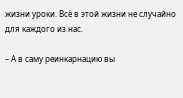жизни уроки. Всё в этой жизни не случайно для каждого из нас.

– А в саму реинкарнацию вы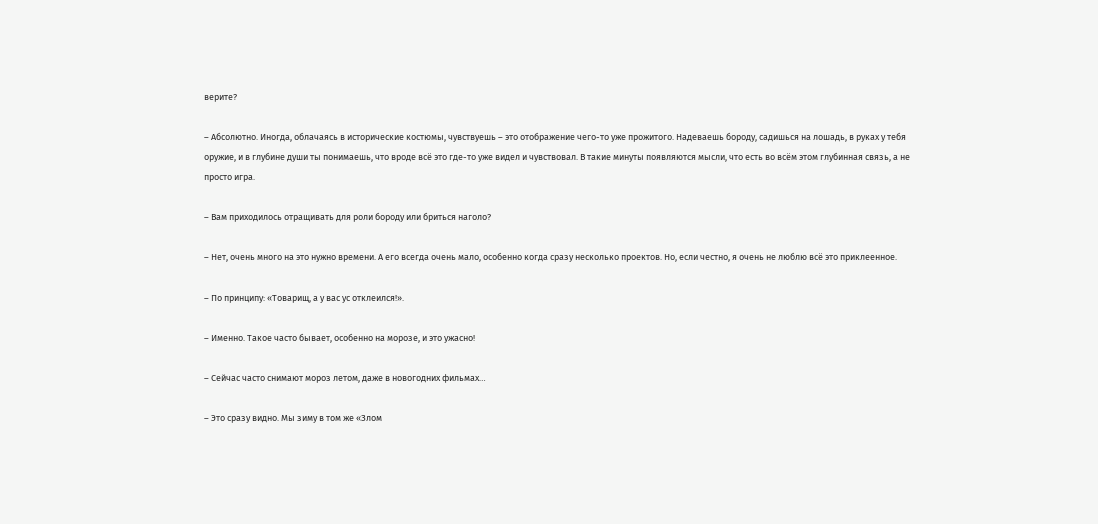верите?

– Абсолютно. Иногда, облачаясь в исторические костюмы, чувствуешь – это отображение чего-то уже прожитого. Надеваешь бороду, садишься на лошадь, в руках у тебя оружие, и в глубине души ты понимаешь, что вроде всё это где-то уже видел и чувствовал. В такие минуты появляются мысли, что есть во всём этом глубинная связь, а не просто игра.

– Вам приходилось отращивать для роли бороду или бриться наголо?

– Нет, очень много на это нужно времени. А его всегда очень мало, особенно когда сразу несколько проектов. Но, если честно, я очень не люблю всё это приклеенное.

– По принципу: «Товарищ, а у вас ус отклеился!».

– Именно. Такое часто бывает, особенно на морозе, и это ужасно!

– Сейчас часто снимают мороз летом, даже в новогодних фильмах…

– Это сразу видно. Мы зиму в том же «Злом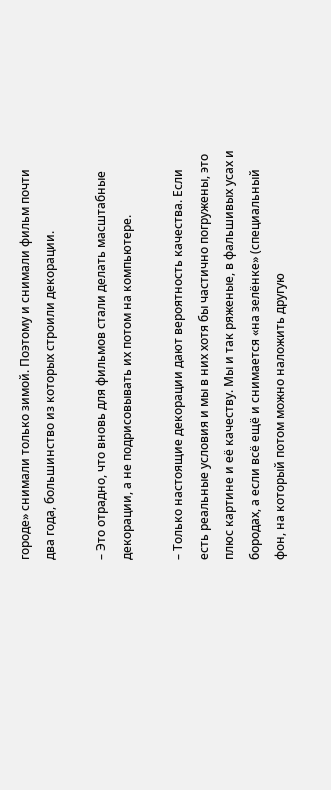городе» снимали только зимой. Поэтому и снимали фильм почти два года, большинство из которых строили декорации.

– Это отрадно, что вновь для фильмов стали делать масштабные декорации, а не подрисовывать их потом на компьютере.

– Только настоящие декорации дают вероятность качества. Если есть реальные условия и мы в них хотя бы частично погружены, это плюс картине и её качеству. Мы и так ряженые, в фальшивых усах и бородах, а если всё ещё и снимается «на зелёнке» (специальный фон, на который потом можно наложить другую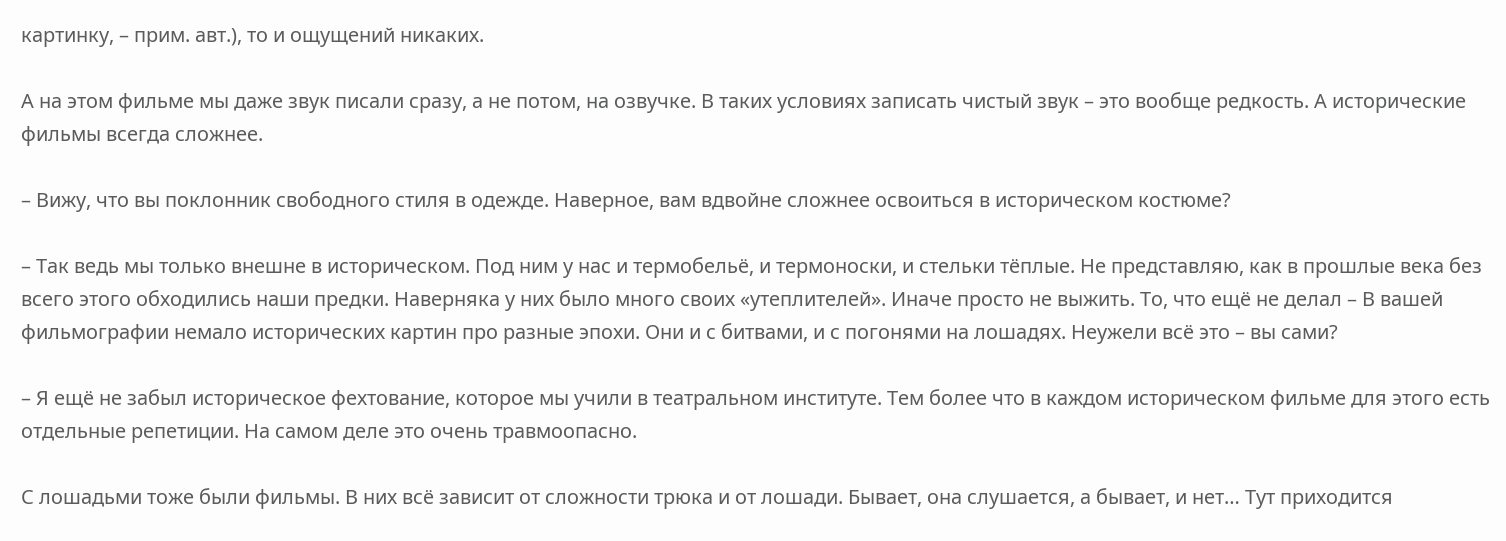картинку, – прим. авт.), то и ощущений никаких.

А на этом фильме мы даже звук писали сразу, а не потом, на озвучке. В таких условиях записать чистый звук – это вообще редкость. А исторические фильмы всегда сложнее.

– Вижу, что вы поклонник свободного стиля в одежде. Наверное, вам вдвойне сложнее освоиться в историческом костюме?

– Так ведь мы только внешне в историческом. Под ним у нас и термобельё, и термоноски, и стельки тёплые. Не представляю, как в прошлые века без всего этого обходились наши предки. Наверняка у них было много своих «утеплителей». Иначе просто не выжить. То, что ещё не делал – В вашей фильмографии немало исторических картин про разные эпохи. Они и с битвами, и с погонями на лошадях. Неужели всё это – вы сами?

– Я ещё не забыл историческое фехтование, которое мы учили в театральном институте. Тем более что в каждом историческом фильме для этого есть отдельные репетиции. На самом деле это очень травмоопасно.

С лошадьми тоже были фильмы. В них всё зависит от сложности трюка и от лошади. Бывает, она слушается, а бывает, и нет… Тут приходится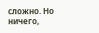сложно. Но ничего,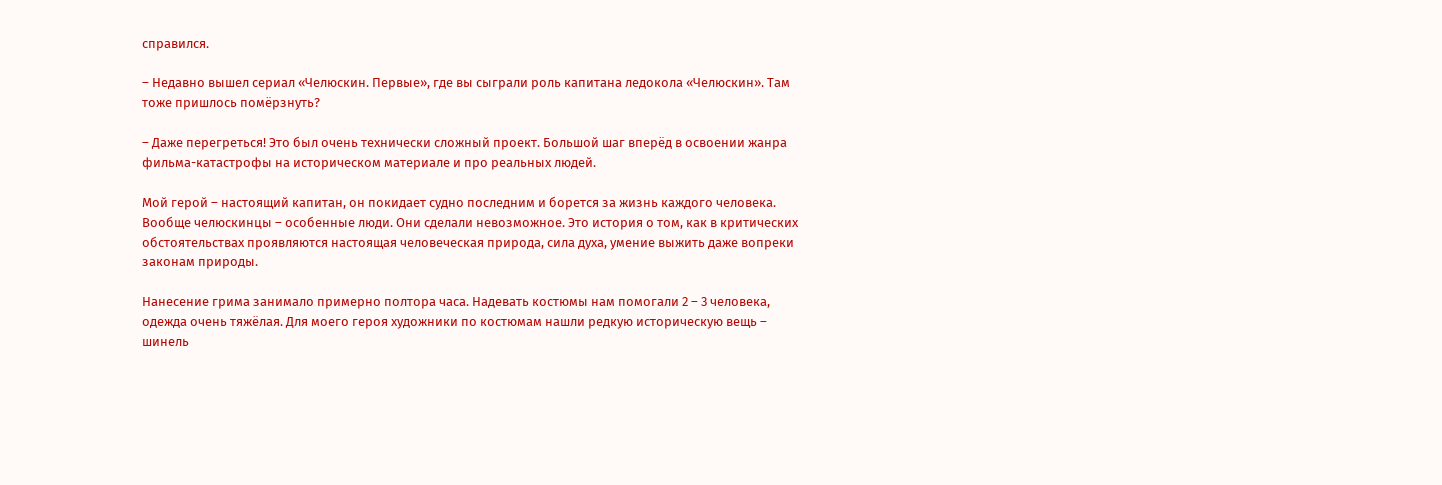справился.

– Недавно вышел сериал «Челюскин. Первые», где вы сыграли роль капитана ледокола «Челюскин». Там тоже пришлось помёрзнуть?

– Даже перегреться! Это был очень технически сложный проект. Большой шаг вперёд в освоении жанра фильма-катастрофы на историческом материале и про реальных людей.

Мой герой – настоящий капитан, он покидает судно последним и борется за жизнь каждого человека. Вообще челюскинцы – особенные люди. Они сделали невозможное. Это история о том, как в критических обстоятельствах проявляются настоящая человеческая природа, сила духа, умение выжить даже вопреки законам природы.

Нанесение грима занимало примерно полтора часа. Надевать костюмы нам помогали 2 – 3 человека, одежда очень тяжёлая. Для моего героя художники по костюмам нашли редкую историческую вещь – шинель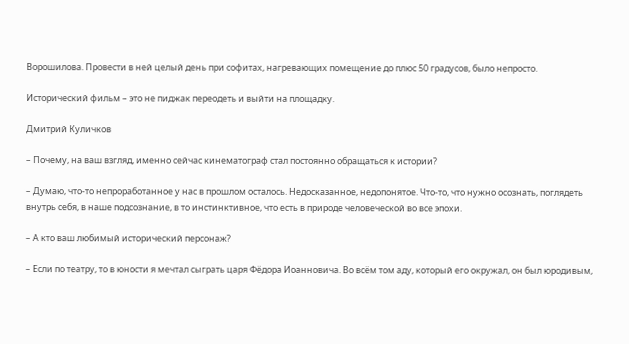Ворошилова. Провести в ней целый день при софитах, нагревающих помещение до плюс 50 градусов, было непросто.

Исторический фильм – это не пиджак переодеть и выйти на площадку.

Дмитрий Куличков

– Почему, на ваш взгляд, именно сейчас кинематограф стал постоянно обращаться к истории?

– Думаю, что-то непроработанное у нас в прошлом осталось. Недосказанное, недопонятое. Что-то, что нужно осознать, поглядеть внутрь себя, в наше подсознание, в то инстинктивное, что есть в природе человеческой во все эпохи.

– А кто ваш любимый исторический персонаж?

– Если по театру, то в юности я мечтал сыграть царя Фёдора Иоанновича. Во всём том аду, который его окружал, он был юродивым,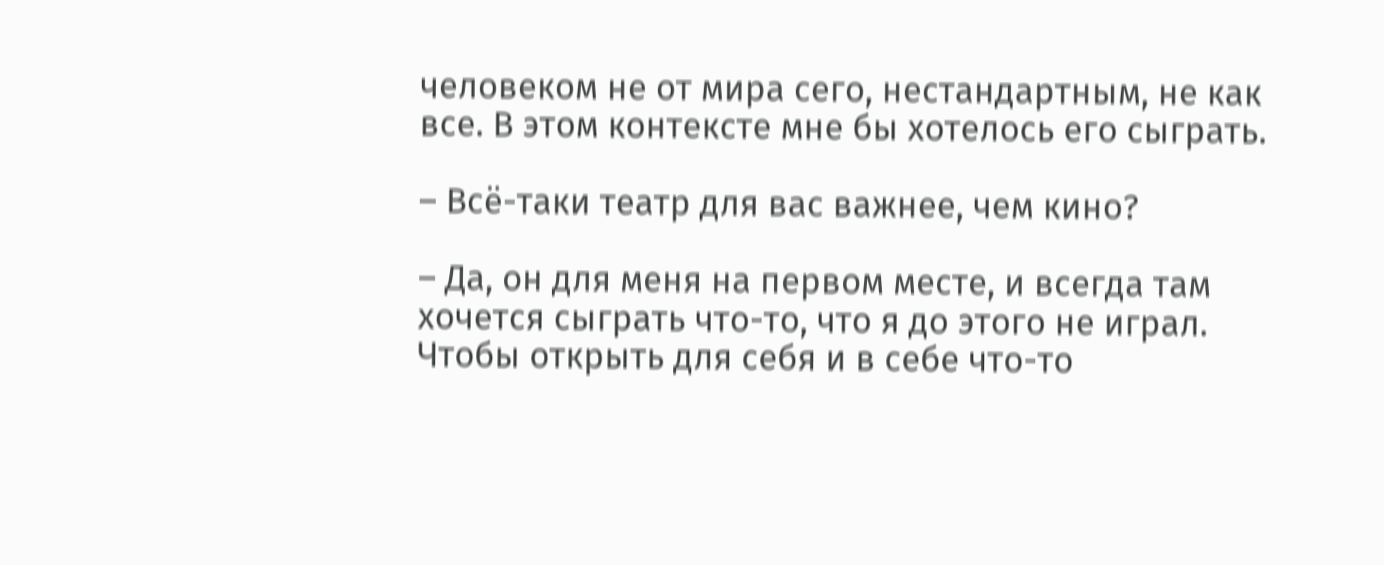человеком не от мира сего, нестандартным, не как все. В этом контексте мне бы хотелось его сыграть.

– Всё-таки театр для вас важнее, чем кино?

– Да, он для меня на первом месте, и всегда там хочется сыграть что-то, что я до этого не играл. Чтобы открыть для себя и в себе что-то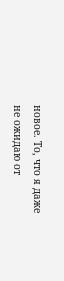новое. То, что я даже не ожидаю от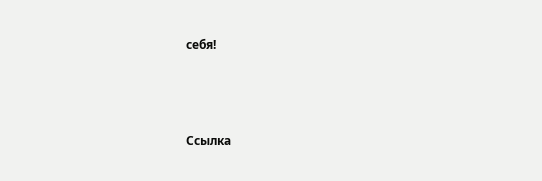себя!



Ссылка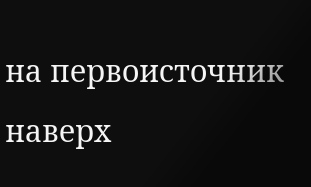на первоисточник
наверх